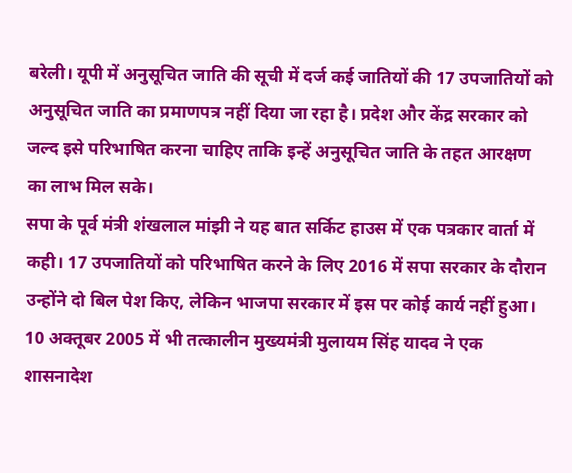बरेली। यूपी में अनुसूचित जाति की सूची में दर्ज कई जातियों की 17 उपजातियों को अनुसूचित जाति का प्रमाणपत्र नहीं दिया जा रहा है। प्रदेश और केंद्र सरकार को जल्द इसे परिभाषित करना चाहिए ताकि इन्हें अनुसूचित जाति के तहत आरक्षण का लाभ मिल सके।
सपा के पूर्व मंत्री शंखलाल मांझी ने यह बात सर्किट हाउस में एक पत्रकार वार्ता में कही। 17 उपजातियों को परिभाषित करने के लिए 2016 में सपा सरकार के दौरान उन्होंने दो बिल पेश किए, लेकिन भाजपा सरकार में इस पर कोई कार्य नहीं हुआ। 10 अक्तूबर 2005 में भी तत्कालीन मुख्यमंत्री मुलायम सिंह यादव ने एक शासनादेश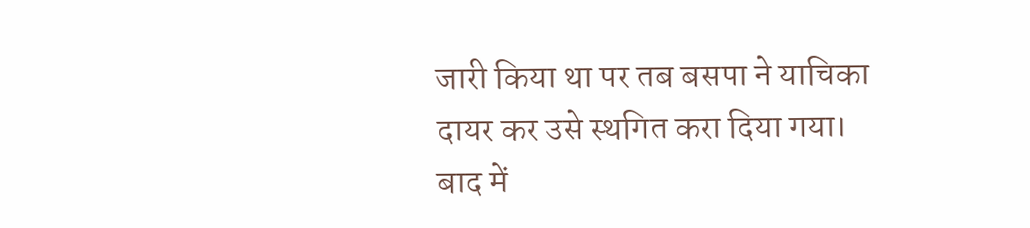जारी किया था पर तब बसपा ने याचिका दायर कर उसे स्थगित करा दिया गया। बाद में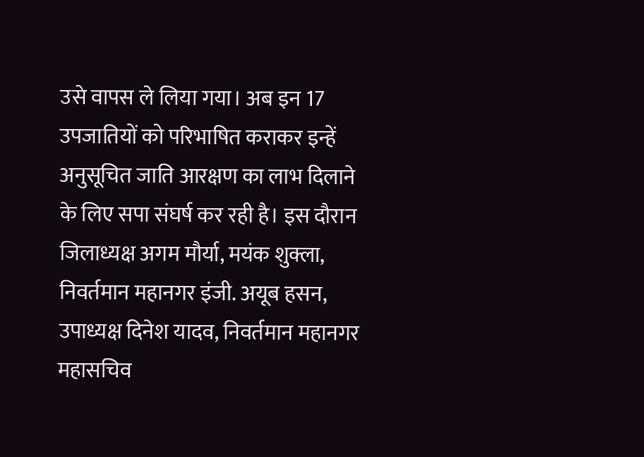उसे वापस ले लिया गया। अब इन 17 उपजातियों को परिभाषित कराकर इन्हें अनुसूचित जाति आरक्षण का लाभ दिलाने के लिए सपा संघर्ष कर रही है। इस दौरान जिलाध्यक्ष अगम मौर्या, मयंक शुक्ला, निवर्तमान महानगर इंजी. अयूब हसन, उपाध्यक्ष दिनेश यादव, निवर्तमान महानगर महासचिव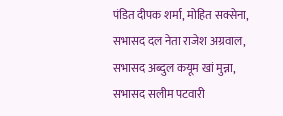पंडित दीपक शर्मा, मोहित सक्सेना, सभासद दल नेता राजेश अग्रवाल, सभासद अब्दुल कयूम खां मुन्ना, सभासद सलीम पटवारी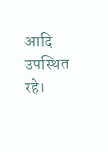आदि उपस्थित रहे।